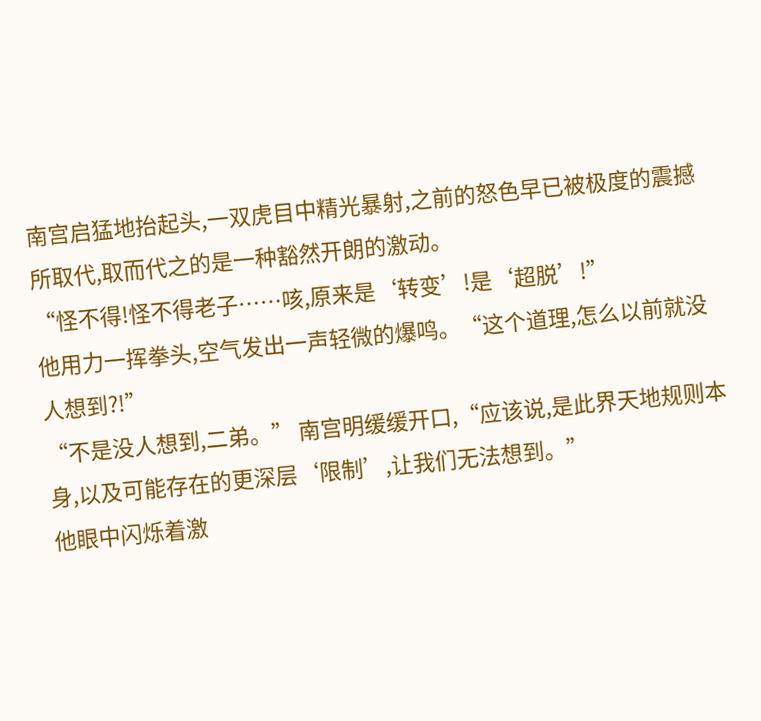南宫启猛地抬起头,一双虎目中精光暴射,之前的怒色早已被极度的震撼所取代,取而代之的是一种豁然开朗的激动。
“怪不得!怪不得老子……咳,原来是‘转变’!是‘超脱’!”
他用力一挥拳头,空气发出一声轻微的爆鸣。“这个道理,怎么以前就没人想到?!”
“不是没人想到,二弟。” 南宫明缓缓开口,“应该说,是此界天地规则本身,以及可能存在的更深层‘限制’,让我们无法想到。”
他眼中闪烁着激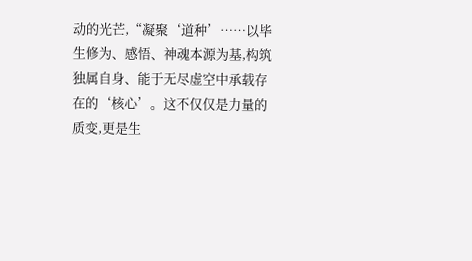动的光芒,“凝聚‘道种’……以毕生修为、感悟、神魂本源为基,构筑独属自身、能于无尽虚空中承载存在的‘核心’。这不仅仅是力量的质变,更是生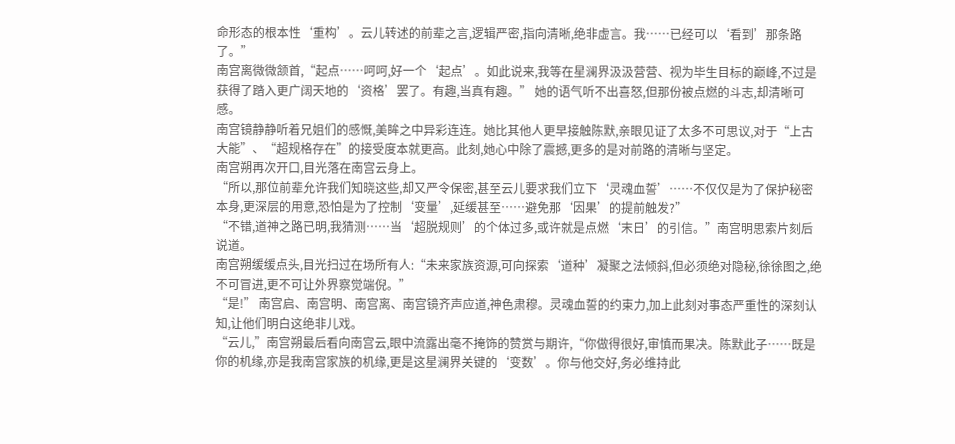命形态的根本性‘重构’。云儿转述的前辈之言,逻辑严密,指向清晰,绝非虚言。我……已经可以‘看到’那条路了。”
南宫离微微颔首,“起点……呵呵,好一个‘起点’。如此说来,我等在星澜界汲汲营营、视为毕生目标的巅峰,不过是获得了踏入更广阔天地的‘资格’罢了。有趣,当真有趣。” 她的语气听不出喜怒,但那份被点燃的斗志,却清晰可感。
南宫镜静静听着兄姐们的感慨,美眸之中异彩连连。她比其他人更早接触陈默,亲眼见证了太多不可思议,对于“上古大能”、“超规格存在”的接受度本就更高。此刻,她心中除了震撼,更多的是对前路的清晰与坚定。
南宫朔再次开口,目光落在南宫云身上。
“所以,那位前辈允许我们知晓这些,却又严令保密,甚至云儿要求我们立下‘灵魂血誓’……不仅仅是为了保护秘密本身,更深层的用意,恐怕是为了控制‘变量’,延缓甚至……避免那‘因果’的提前触发?”
“不错,道神之路已明,我猜测……当‘超脱规则’的个体过多,或许就是点燃‘末日’的引信。”南宫明思索片刻后说道。
南宫朔缓缓点头,目光扫过在场所有人:“未来家族资源,可向探索‘道种’凝聚之法倾斜,但必须绝对隐秘,徐徐图之,绝不可冒进,更不可让外界察觉端倪。”
“是!” 南宫启、南宫明、南宫离、南宫镜齐声应道,神色肃穆。灵魂血誓的约束力,加上此刻对事态严重性的深刻认知,让他们明白这绝非儿戏。
“云儿,”南宫朔最后看向南宫云,眼中流露出毫不掩饰的赞赏与期许,“你做得很好,审慎而果决。陈默此子……既是你的机缘,亦是我南宫家族的机缘,更是这星澜界关键的‘变数’。你与他交好,务必维持此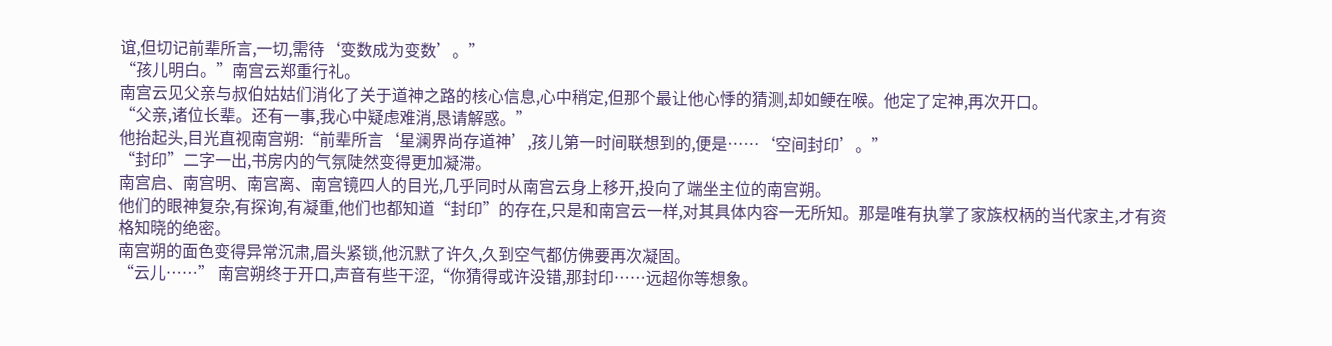谊,但切记前辈所言,一切,需待‘变数成为变数’。”
“孩儿明白。”南宫云郑重行礼。
南宫云见父亲与叔伯姑姑们消化了关于道神之路的核心信息,心中稍定,但那个最让他心悸的猜测,却如鲠在喉。他定了定神,再次开口。
“父亲,诸位长辈。还有一事,我心中疑虑难消,恳请解惑。”
他抬起头,目光直视南宫朔:“前辈所言‘星澜界尚存道神’,孩儿第一时间联想到的,便是……‘空间封印’。”
“封印”二字一出,书房内的气氛陡然变得更加凝滞。
南宫启、南宫明、南宫离、南宫镜四人的目光,几乎同时从南宫云身上移开,投向了端坐主位的南宫朔。
他们的眼神复杂,有探询,有凝重,他们也都知道“封印”的存在,只是和南宫云一样,对其具体内容一无所知。那是唯有执掌了家族权柄的当代家主,才有资格知晓的绝密。
南宫朔的面色变得异常沉肃,眉头紧锁,他沉默了许久,久到空气都仿佛要再次凝固。
“云儿……” 南宫朔终于开口,声音有些干涩,“你猜得或许没错,那封印……远超你等想象。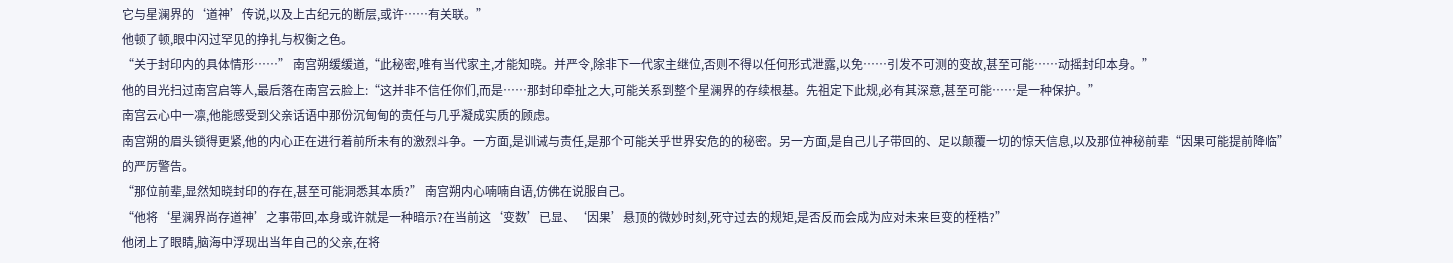它与星澜界的‘道神’传说,以及上古纪元的断层,或许……有关联。”
他顿了顿,眼中闪过罕见的挣扎与权衡之色。
“关于封印内的具体情形……” 南宫朔缓缓道,“此秘密,唯有当代家主,才能知晓。并严令,除非下一代家主继位,否则不得以任何形式泄露,以免……引发不可测的变故,甚至可能……动摇封印本身。”
他的目光扫过南宫启等人,最后落在南宫云脸上:“这并非不信任你们,而是……那封印牵扯之大,可能关系到整个星澜界的存续根基。先祖定下此规,必有其深意,甚至可能……是一种保护。”
南宫云心中一凛,他能感受到父亲话语中那份沉甸甸的责任与几乎凝成实质的顾虑。
南宫朔的眉头锁得更紧,他的内心正在进行着前所未有的激烈斗争。一方面,是训诫与责任,是那个可能关乎世界安危的的秘密。另一方面,是自己儿子带回的、足以颠覆一切的惊天信息,以及那位神秘前辈“因果可能提前降临”的严厉警告。
“那位前辈,显然知晓封印的存在,甚至可能洞悉其本质?” 南宫朔内心喃喃自语,仿佛在说服自己。
“他将‘星澜界尚存道神’之事带回,本身或许就是一种暗示?在当前这‘变数’已显、‘因果’悬顶的微妙时刻,死守过去的规矩,是否反而会成为应对未来巨变的桎梏?”
他闭上了眼睛,脑海中浮现出当年自己的父亲,在将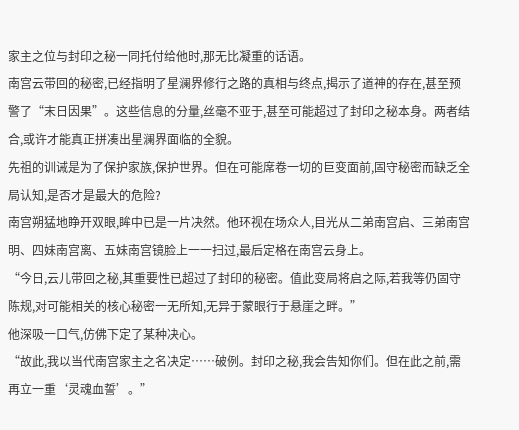家主之位与封印之秘一同托付给他时,那无比凝重的话语。
南宫云带回的秘密,已经指明了星澜界修行之路的真相与终点,揭示了道神的存在,甚至预警了“末日因果”。这些信息的分量,丝毫不亚于,甚至可能超过了封印之秘本身。两者结合,或许才能真正拼凑出星澜界面临的全貌。
先祖的训诫是为了保护家族,保护世界。但在可能席卷一切的巨变面前,固守秘密而缺乏全局认知,是否才是最大的危险?
南宫朔猛地睁开双眼,眸中已是一片决然。他环视在场众人,目光从二弟南宫启、三弟南宫明、四妹南宫离、五妹南宫镜脸上一一扫过,最后定格在南宫云身上。
“今日,云儿带回之秘,其重要性已超过了封印的秘密。值此变局将启之际,若我等仍固守陈规,对可能相关的核心秘密一无所知,无异于蒙眼行于悬崖之畔。”
他深吸一口气,仿佛下定了某种决心。
“故此,我以当代南宫家主之名决定……破例。封印之秘,我会告知你们。但在此之前,需再立一重‘灵魂血誓’。”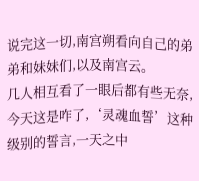说完这一切,南宫朔看向自己的弟弟和妹妹们,以及南宫云。
几人相互看了一眼后都有些无奈,今天这是咋了,‘灵魂血誓’这种级别的誓言,一天之中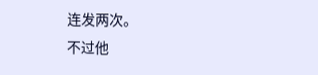连发两次。
不过他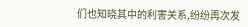们也知晓其中的利害关系,纷纷再次发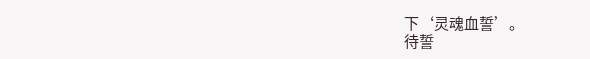下‘灵魂血誓’。
待誓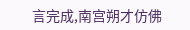言完成,南宫朔才仿佛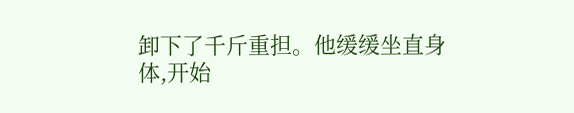卸下了千斤重担。他缓缓坐直身体,开始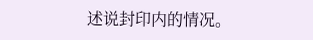述说封印内的情况。